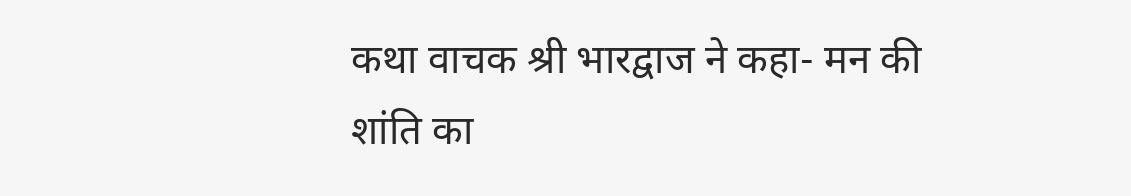कथा वाचक श्री भारद्वाज ने कहा- मन की शांति का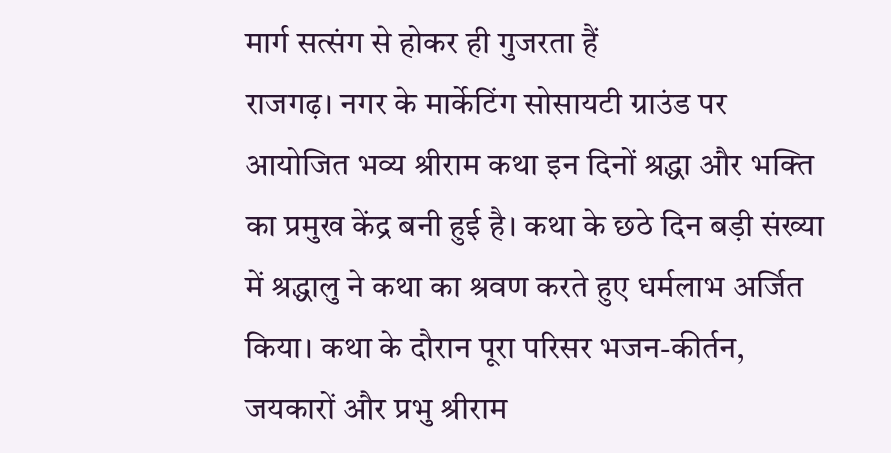मार्ग सत्संग से होकर ही गुजरता हैं
राजगढ़। नगर के मार्केटिंग सोसायटी ग्राउंड पर आयोजित भव्य श्रीराम कथा इन दिनों श्रद्धा और भक्ति का प्रमुख केंद्र बनी हुई है। कथा के छठे दिन बड़ी संख्या में श्रद्धालु ने कथा का श्रवण करते हुए धर्मलाभ अर्जित किया। कथा के दौरान पूरा परिसर भजन-कीर्तन, जयकारों और प्रभु श्रीराम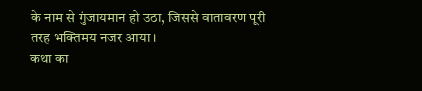के नाम से गुंजायमान हो उठा, जिससे वातावरण पूरी तरह भक्तिमय नजर आया।
कथा का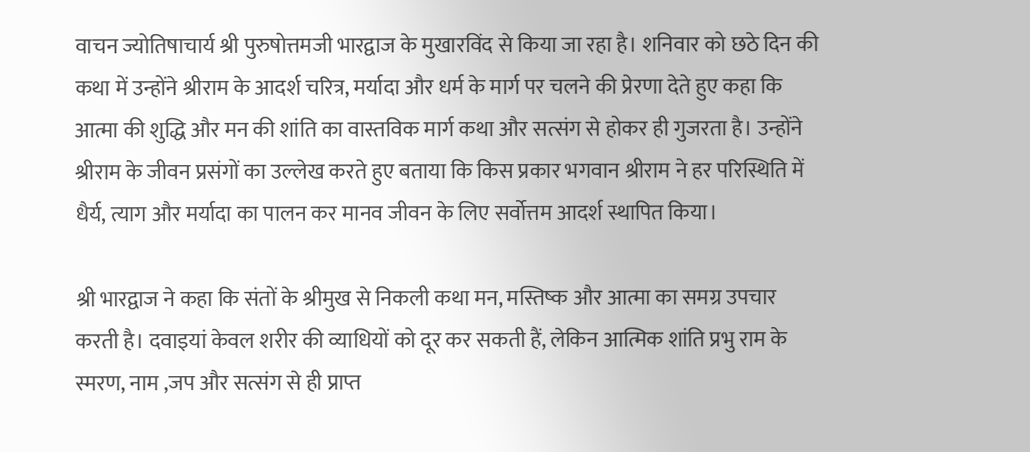वाचन ज्योतिषाचार्य श्री पुरुषोत्तमजी भारद्वाज के मुखारविंद से किया जा रहा है। शनिवार को छठे दिन की कथा में उन्होंने श्रीराम के आदर्श चरित्र, मर्यादा और धर्म के मार्ग पर चलने की प्रेरणा देते हुए कहा कि आत्मा की शुद्धि और मन की शांति का वास्तविक मार्ग कथा और सत्संग से होकर ही गुजरता है। उन्होंने श्रीराम के जीवन प्रसंगों का उल्लेख करते हुए बताया कि किस प्रकार भगवान श्रीराम ने हर परिस्थिति में धैर्य, त्याग और मर्यादा का पालन कर मानव जीवन के लिए सर्वोत्तम आदर्श स्थापित किया।

श्री भारद्वाज ने कहा कि संतों के श्रीमुख से निकली कथा मन, मस्तिष्क और आत्मा का समग्र उपचार करती है। दवाइयां केवल शरीर की व्याधियों को दूर कर सकती हैं, लेकिन आत्मिक शांति प्रभु राम के स्मरण, नाम ,जप और सत्संग से ही प्राप्त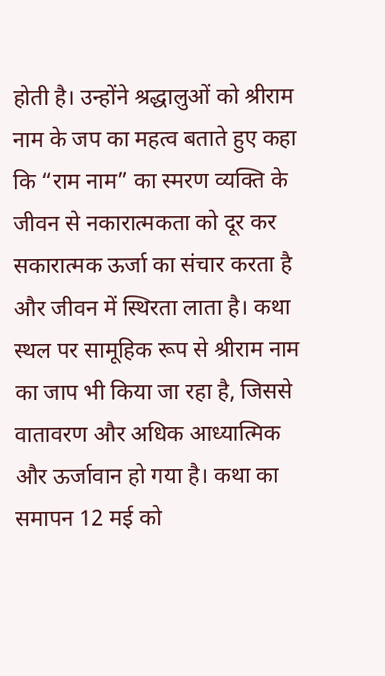होती है। उन्होंने श्रद्धालुओं को श्रीराम नाम के जप का महत्व बताते हुए कहा कि “राम नाम” का स्मरण व्यक्ति के जीवन से नकारात्मकता को दूर कर सकारात्मक ऊर्जा का संचार करता है और जीवन में स्थिरता लाता है। कथा स्थल पर सामूहिक रूप से श्रीराम नाम का जाप भी किया जा रहा है, जिससे वातावरण और अधिक आध्यात्मिक और ऊर्जावान हो गया है। कथा का समापन 12 मई को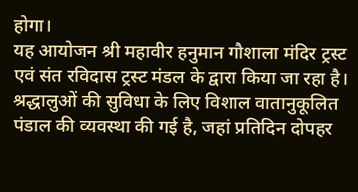होगा।
यह आयोजन श्री महावीर हनुमान गौशाला मंदिर ट्रस्ट एवं संत रविदास ट्रस्ट मंडल के द्वारा किया जा रहा है। श्रद्धालुओं की सुविधा के लिए विशाल वातानुकूलित पंडाल की व्यवस्था की गई है, जहां प्रतिदिन दोपहर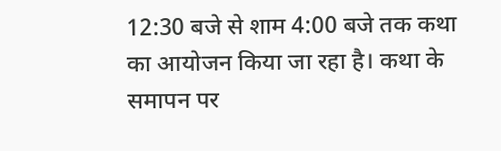12:30 बजे से शाम 4:00 बजे तक कथा का आयोजन किया जा रहा है। कथा के समापन पर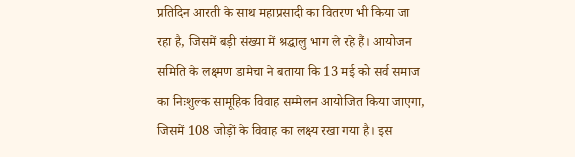प्रतिदिन आरती के साथ महाप्रसादी का वितरण भी किया जा रहा है, जिसमें बड़ी संख्या में श्रद्धालु भाग ले रहे हैं। आयोजन समिति के लक्ष्मण डामेचा ने बताया कि 13 मई को सर्व समाज का निःशुल्क सामूहिक विवाह सम्मेलन आयोजित किया जाएगा, जिसमें 108 जोड़ों के विवाह का लक्ष्य रखा गया है। इस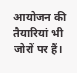आयोजन की तैयारियां भी जोरों पर हैं।